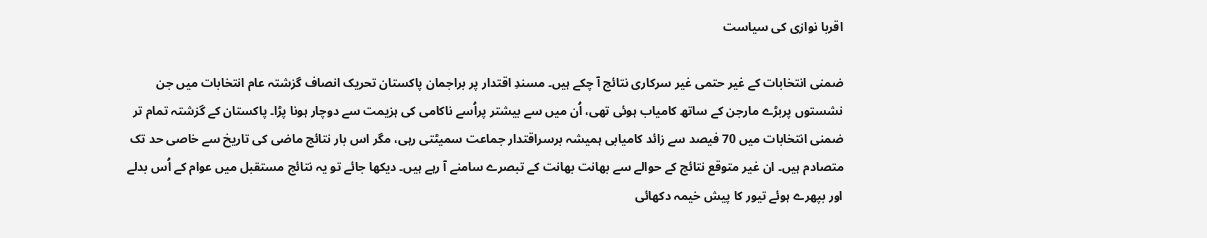اقربا نوازی کی سیاست

ضمنی انتخابات کے غیر حتمی غیر سرکاری نتائج آ چکے ہیں۔ مسندِ اقتدار پر براجمان پاکستان تحریک انصاف گزشتہ عام انتخابات میں جن نشستوں پربڑے مارجن کے ساتھ کامیاب ہوئی تھی، اُن میں سے بیشتر پراُسے ناکامی کی ہزیمت سے دوچار ہونا پڑا۔ پاکستان کے گزشتہ تمام تر ضمنی انتخابات میں 70 فیصد سے زائد کامیابی ہمیشہ برسراقتدار جماعت سمیٹتی رہی، مگر اس بار نتائج ماضی کی تاریخ سے خاصی حد تک متصادم ہیں۔ ان غیر متوقع نتائج کے حوالے سے بھانت بھانت کے تبصرے سامنے آ رہے ہیں۔ دیکھا جائے تو یہ نتائج مستقبل میں عوام کے اُس بدلے اور بپھرے ہوئے تیور کا پیش خیمہ دکھائی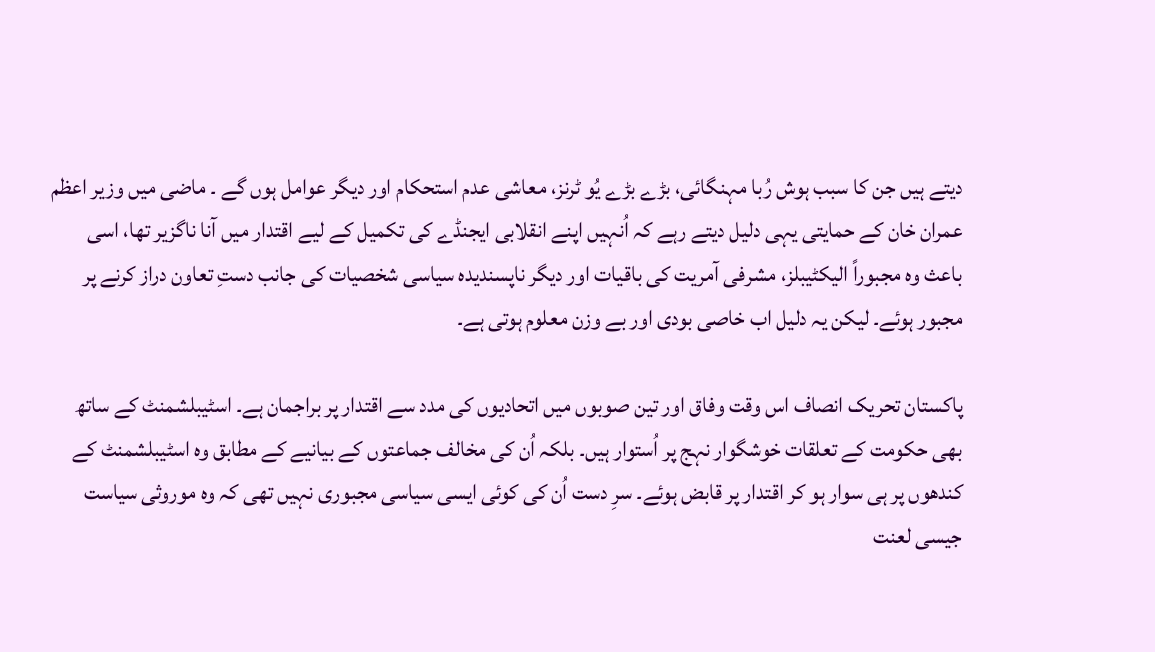دیتے ہیں جن کا سبب ہوش رُبا مہنگائی، بڑے بڑے یُو ٹرنز، معاشی عدم استحکام اور دیگر عوامل ہوں گے ۔ ماضی میں وزیر اعظم عمران خان کے حمایتی یہی دلیل دیتے رہے کہ اُنہیں اپنے انقلابی ایجنڈے کی تکمیل کے لیے اقتدار میں آنا ناگزیر تھا، اسی باعث وہ مجبوراً الیکٹیبلز، مشرفی آمریت کی باقیات اور دیگر ناپسندیدہ سیاسی شخصیات کی جانب دستِ تعاون دراز کرنے پر مجبور ہوئے۔ لیکن یہ دلیل اب خاصی بودی اور بے وزن معلوم ہوتی ہے۔

پاکستان تحریک انصاف اس وقت وفاق اور تین صوبوں میں اتحادیوں کی مدد سے اقتدار پر براجمان ہے۔ اسٹیبلشمنٹ کے ساتھ بھی حکومت کے تعلقات خوشگوار نہج پر اُستوار ہیں۔ بلکہ اُن کی مخالف جماعتوں کے بیانیے کے مطابق وہ اسٹیبلشمنٹ کے کندھوں پر ہی سوار ہو کر اقتدار پر قابض ہوئے۔ سرِ دست اُن کی کوئی ایسی سیاسی مجبوری نہیں تھی کہ وہ موروثی سیاست جیسی لعنت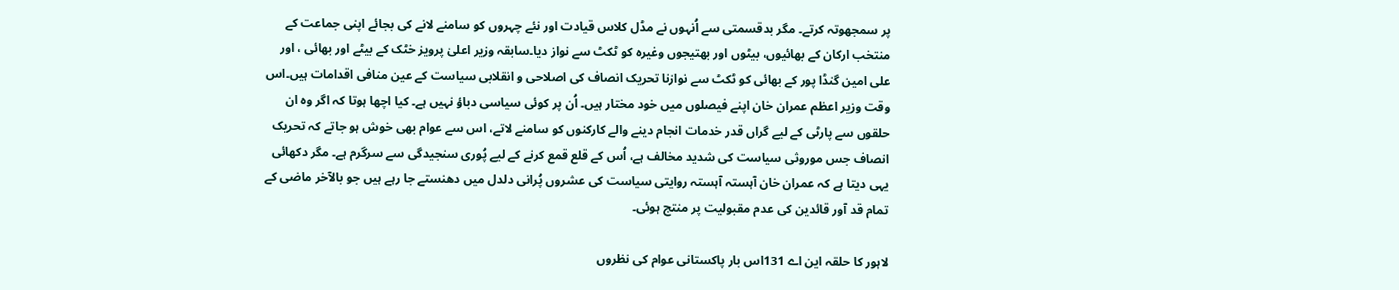پر سمجھوتہ کرتے۔ مگر بدقسمتی سے اُنہوں نے مڈل کلاس قیادت اور نئے چہروں کو سامنے لانے کی بجائے اپنی جماعت کے منتخب ارکان کے بھائیوں، بیٹوں اور بھتیجوں وغیرہ کو ٹکٹ سے نواز دیا۔سابقہ وزیر اعلیٰ پرویز خٹک کے بیٹے اور بھائی ، اور علی امین گنڈا پور کے بھائی کو ٹکٹ سے نوازنا تحریک انصاف کی اصلاحی و انقلابی سیاست کے عین منافی اقدامات ہیں۔اس وقت وزیر اعظم عمران خان اپنے فیصلوں میں خود مختار ہیں۔ اُن پر کوئی سیاسی دباؤ نہیں ہے۔ کیا اچھا ہوتا کہ اگر وہ ان حلقوں سے پارٹی کے لیے گراں قدر خدمات انجام دینے والے کارکنوں کو سامنے لاتے، اس سے عوام بھی خوش ہو جاتے کہ تحریک انصاف جس موروثی سیاست کی شدید مخالف ہے، اُس کے قلع قمع کرنے کے لیے پُوری سنجیدگی سے سرگرم ہے۔ مگر دکھائی یہی دیتا ہے کہ عمران خان آہستہ آہستہ روایتی سیاست کی عشروں پُرانی دلدل میں دھنستے جا رہے ہیں جو بالآخر ماضی کے تمام قد آور قائدین کی عدم مقبولیت پر منتج ہوئی۔

لاہور کا حلقہ این اے 131اس بار پاکستانی عوام کی نظروں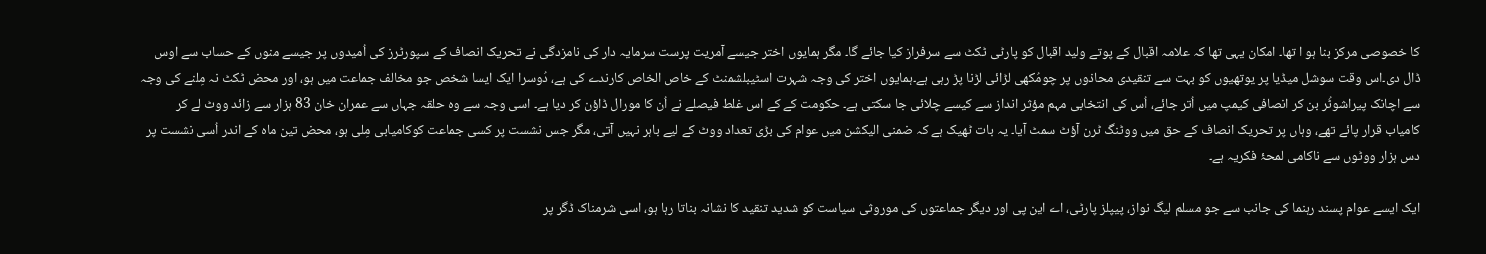کا خصوصی مرکز بنا ہو ا تھا۔ امکان یہی تھا کہ علامہ اقبال کے پوتے ولید اقبال کو پارٹی ٹکٹ سے سرفراز کیا جائے گا۔ مگر ہمایوں اختر جیسے آمریت پرست سرمایہ دار کی نامزدگی نے تحریک انصاف کے سپورٹرز کی اُمیدوں پر جیسے منوں کے حساب سے اوس ڈال دی۔اس وقت سوشل میڈیا پر یوتھیوں کو بہت سے تنقیدی محاذوں پر چومُکھی لڑائی لڑنا پڑ رہی ہے۔ہمایوں اختر کی وجہ شہرت اسٹیبلشمنٹ کے خاص الخاص کارندے کی ہے، دُوسرا ایک ایسا شخص جو مخالف جماعت میں ہو، اور محض ٹکٹ نہ مِلنے کی وجہ سے اچانک پیراشوٹُر بن کر انصافی کیمپ میں اُتر جائے، اُس کی انتخابی مہم مؤثر انداز سے کیسے چلائی جا سکتی ہے۔ حکومت کے کے اس غلط فیصلے نے اُن کا مورال ڈاؤن کر دیا ہے۔ اسی وجہ سے وہ حلقہ جہاں سے عمران خان 83 ہزار سے زائد ووٹ لے کر کامیاب قرار پائے تھے، وہاں پر تحریک انصاف کے حق میں ووٹنگ ٹرن آؤٹ سمٹ آیا۔ یہ بات ٹھیک ہے کہ ضمنی الیکشن میں عوام کی بڑی تعداد ووٹ کے لیے باہر نہیں آتی، مگر جس نشست پر کسی جماعت کوکامیابی مِلی ہو، محض تین ماہ کے اندر اُسی نشست پر دس ہزار ووٹوں سے ناکامی لمحۂ فکریہ ہے۔

ایک ایسے عوام پسند رہنما کی جانب سے جو مسلم لیگ نواز، پیپلز پارٹی، اے این پی اور دیگر جماعتوں کی موروثی سیاست کو شدید تنقید کا نشانہ بناتا رہا ہو، اسی شرمناک ڈگر پر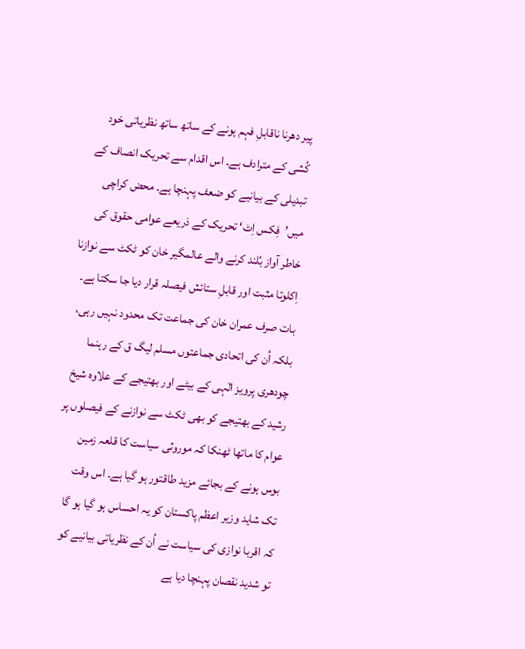پیر دھرنا ناقابلِ فہم ہونے کے ساتھ ساتھ نظریاتی خود کُشی کے مترادف ہے۔ اس اقدام سے تحریک انصاف کے تبدیلی کے بیانیے کو ضعف پہنچا ہے۔ محض کراچی میں’فِکس اِٹ‘ تحریک کے ذریعے عوامی حقوق کی خاطر آواز بُلند کرنے والے عالمگیر خان کو ٹکٹ سے نوازنا اِکلوتا مثبت اور قابلِ ستائش فیصلہ قرار دیا جا سکتا ہے۔ بات صرف عمران خان کی جماعت تک محدود نہیں رہی، بلکہ اُن کی اتحادی جماعتوں مسلم لیگ ق کے رہنما چودھری پرویز الٰہی کے بیٹے اور بھتیجے کے علاوہ شیخ رشید کے بھتیجے کو بھی ٹکٹ سے نوازنے کے فیصلوں پر عوام کا ماتھا ٹھنکا کہ موروثی سیاست کا قلعہ زمین بوس ہونے کے بجائے مزید طاقتور ہو گیا ہے۔ اس وقت تک شاید وزیر اعظم پاکستان کو یہ احساس ہو گیا ہو گا کہ اقربا نوازی کی سیاست نے اُن کے نظریاتی بیانیے کو تو شدید نقصان پہنچا دیا ہے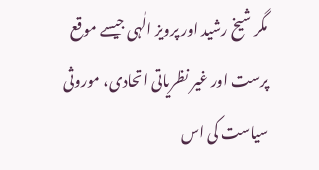مگر شیخ رشید اور پرویز الٰہی جیسے موقع پرست اور غیر نظریاتی اتحادی، موروثی سیاست کی اس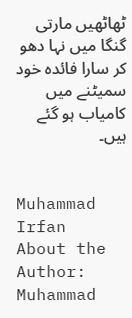ٹھاٹھیں مارتی گنگا میں نہا دھو کر سارا فائدہ خود سمیٹنے میں کامیاب ہو گئے ہیں۔


Muhammad Irfan
About the Author: Muhammad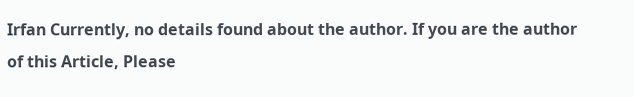Irfan Currently, no details found about the author. If you are the author of this Article, Please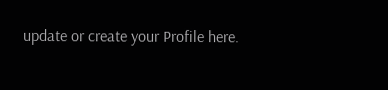update or create your Profile here.